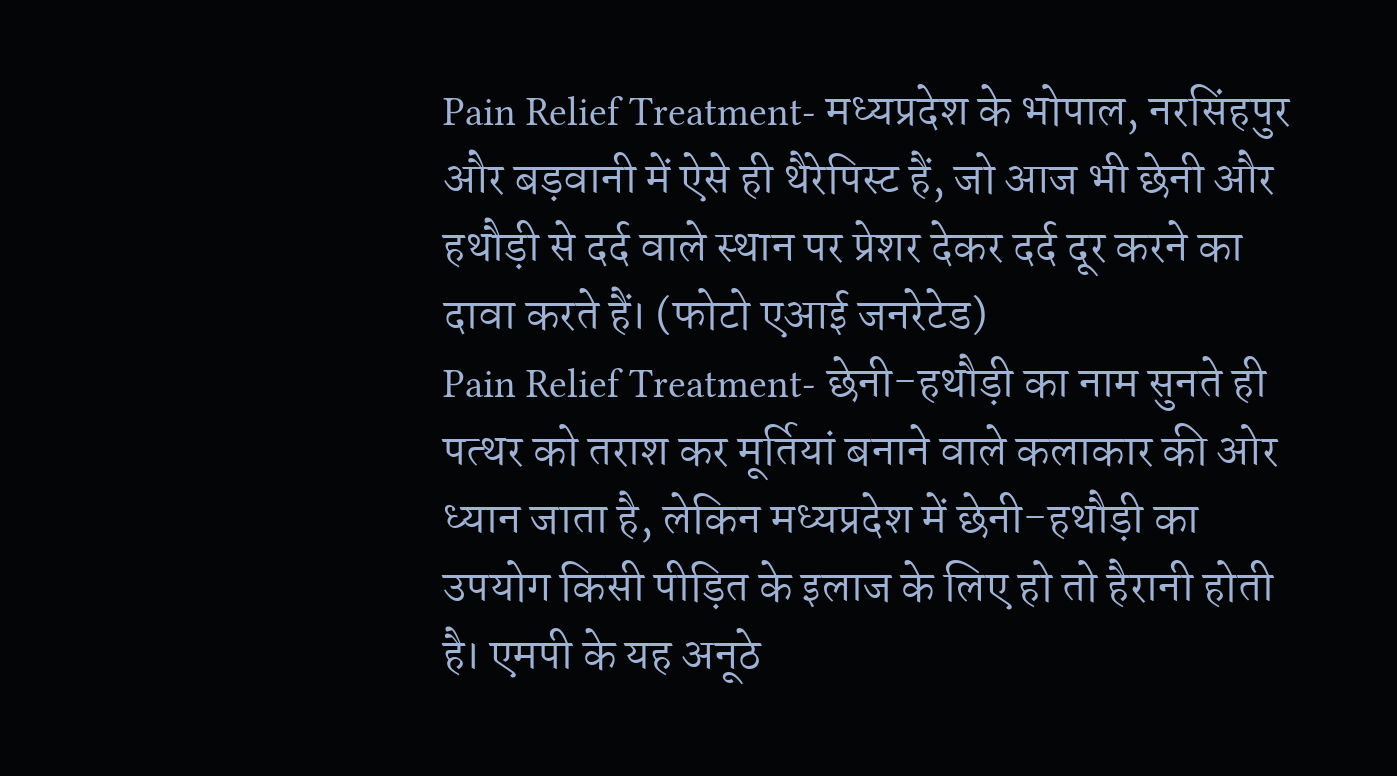Pain Relief Treatment- मध्यप्रदेश के भोपाल, नरसिंहपुर और बड़वानी में ऐसे ही थैरेपिस्ट हैं, जो आज भी छेनी और हथौड़ी से दर्द वाले स्थान पर प्रेशर देकर दर्द दूर करने का दावा करते हैं। (फोटो एआई जनरेटेड)
Pain Relief Treatment- छेनी-हथौड़ी का नाम सुनते ही पत्थर को तराश कर मूर्तियां बनाने वाले कलाकार की ओर ध्यान जाता है, लेकिन मध्यप्रदेश में छेनी-हथौड़ी का उपयोग किसी पीड़ित के इलाज के लिए हो तो हैरानी होती है। एमपी के यह अनूठे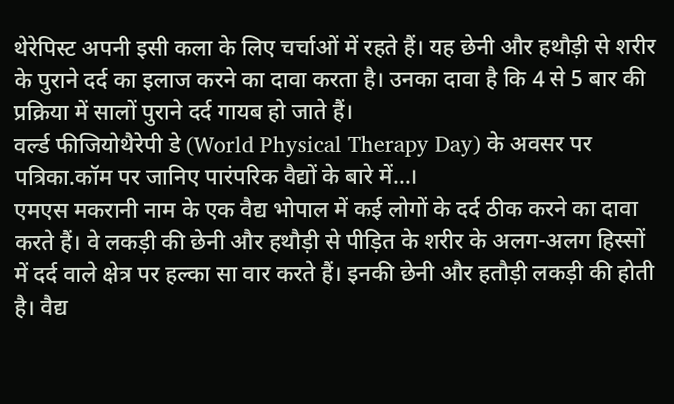थेरेपिस्ट अपनी इसी कला के लिए चर्चाओं में रहते हैं। यह छेनी और हथौड़ी से शरीर के पुराने दर्द का इलाज करने का दावा करता है। उनका दावा है कि 4 से 5 बार की प्रक्रिया में सालों पुराने दर्द गायब हो जाते हैं।
वर्ल्ड फीजियोथैरेपी डे (World Physical Therapy Day) के अवसर पर पत्रिका.कॉम पर जानिए पारंपरिक वैद्यों के बारे में…।
एमएस मकरानी नाम के एक वैद्य भोपाल में कई लोगों के दर्द ठीक करने का दावा करते हैं। वे लकड़ी की छेनी और हथौड़ी से पीड़ित के शरीर के अलग-अलग हिस्सों में दर्द वाले क्षेत्र पर हल्का सा वार करते हैं। इनकी छेनी और हतौड़ी लकड़ी की होती है। वैद्य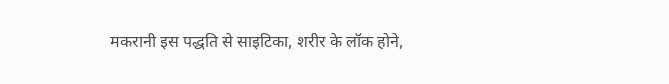मकरानी इस पद्धति से साइटिका, शरीर के लॉक होने,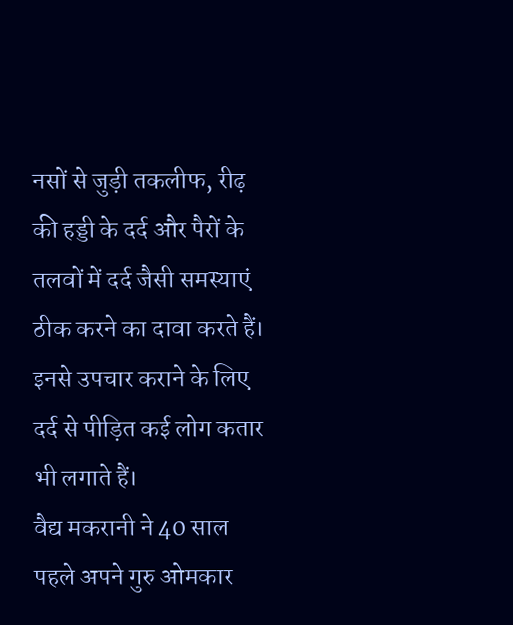नसों से जुड़ी तकलीफ, रीढ़ की हड्डी के दर्द और पैरों के तलवों में दर्द जैसी समस्याएं ठीक करने का दावा करते हैं। इनसे उपचार कराने के लिए दर्द से पीड़ित कई लोग कतार भी लगाते हैं।
वैद्य मकरानी ने 40 साल पहले अपने गुरु ओमकार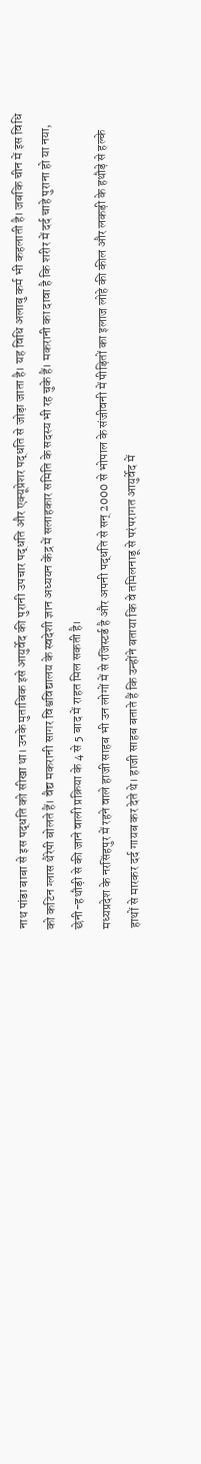नाथ पांडा बाबा से इस पद्धति को सीखा था। उनके मुताबिक इसे आयुर्वेद की पुरानी उपचार पद्धति और एक्यूप्रेशर पद्धति से जोड़ा जाता है। यह विधि अलाबु कर्म भी कहलाती है। जबकि चीन में इस विधि को कटिन ग्लास थैरेपी बोलते हैं। वैद्य मकरानी सागर विश्वविद्यालय के स्वदेशी ज्ञान अध्ययन केंद्र में सलाहकार समिति के सदस्य भी रह चुके हैं। मकरानी का दावा है कि शरीर में दर्द चाहे पुराना हो या नया, छेनी-हथौड़ी से की जाने वाली प्रक्रिया के 4 से 5 बाद में राहत मिल सकती है।
मध्यप्रदेश के नरसिंहपुर में रहने वाले हाजी साहब भी उन लोगों में से रजिस्टर्ड है और अपनी पद्धति से सन् 2000 से भोपाल के संजीवनी में पीड़ितों का इलाज लोहे की कील और लकड़ी के हथौड़े से हल्के हाथों से मारकर दर्द गायब कर देते थे। हाजी साहब बताते हैं कि उन्होंने बताया कि वे तमिलनाडू से परंपरागत आयुर्वेद में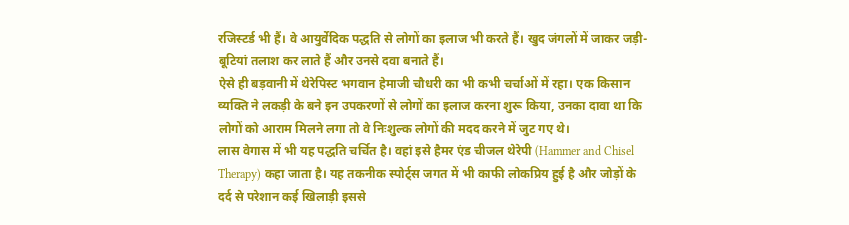रजिस्टर्ड भी हैं। वे आयुर्वेदिक पद्धति से लोगों का इलाज भी करते हैं। खुद जंगलों में जाकर जड़ी-बूटियां तलाश कर लाते हैं और उनसे दवा बनाते हैं।
ऐसे ही बड़वानी में थेरेपिस्ट भगवान हेमाजी चौधरी का भी कभी चर्चाओं में रहा। एक किसान व्यक्ति ने लकड़ी के बने इन उपकरणों से लोगों का इलाज करना शुरू किया, उनका दावा था कि लोगों को आराम मिलने लगा तो वे निःशुल्क लोगों की मदद करने में जुट गए थे।
लास वेगास में भी यह पद्धति चर्चित है। वहां इसे हैमर एंड चीजल थेरेपी (Hammer and Chisel Therapy) कहा जाता है। यह तकनीक स्पोर्ट्स जगत में भी काफी लोकप्रिय हुई है और जोड़ों के दर्द से परेशान कई खिलाड़ी इससे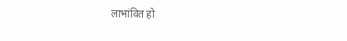लाभांवित हो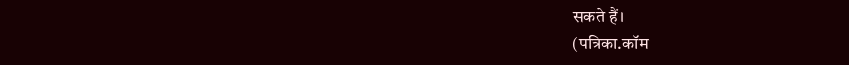सकते हैं।
(पत्रिका.कॉम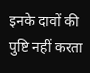इनके दावों की पुष्टि नहीं करता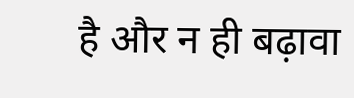है और न ही बढ़ावा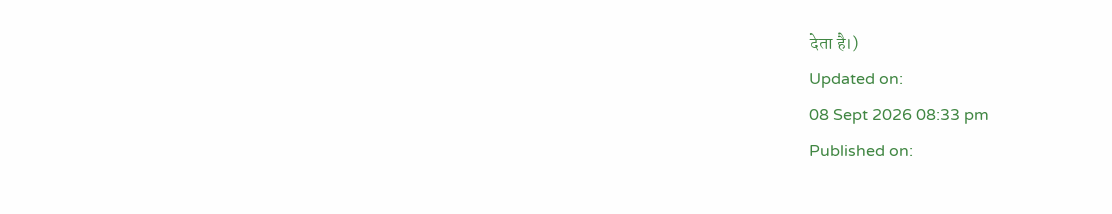देता है।)
Updated on:
08 Sept 2026 08:33 pm
Published on: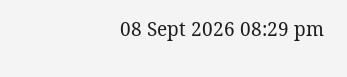08 Sept 2026 08:29 pm